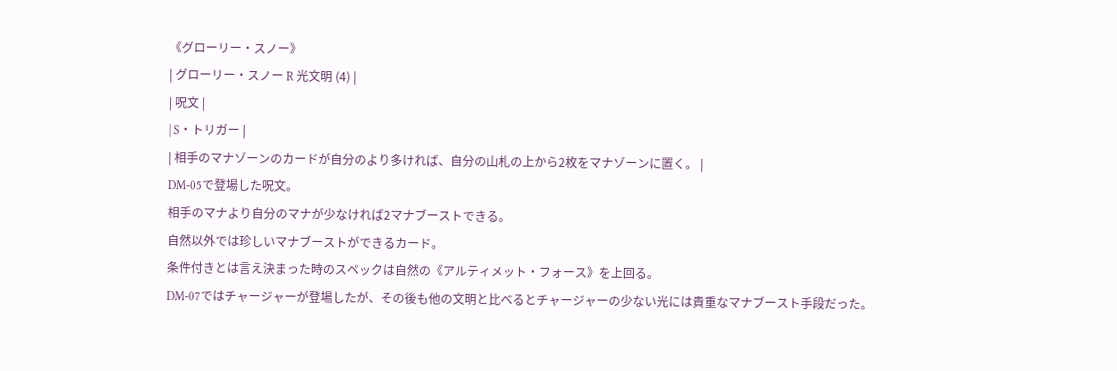《グローリー・スノー》
| グローリー・スノー R 光文明 (4) |
| 呪文 |
| S・トリガー |
| 相手のマナゾーンのカードが自分のより多ければ、自分の山札の上から2枚をマナゾーンに置く。 |
DM-05で登場した呪文。
相手のマナより自分のマナが少なければ2マナブーストできる。
自然以外では珍しいマナブーストができるカード。
条件付きとは言え決まった時のスペックは自然の《アルティメット・フォース》を上回る。
DM-07ではチャージャーが登場したが、その後も他の文明と比べるとチャージャーの少ない光には貴重なマナブースト手段だった。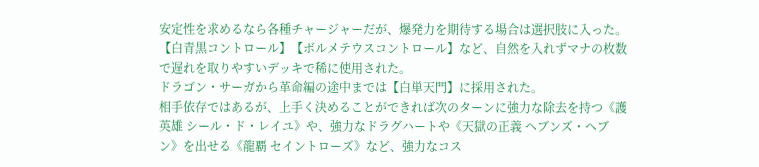安定性を求めるなら各種チャージャーだが、爆発力を期待する場合は選択肢に入った。
【白青黒コントロール】【ボルメテウスコントロール】など、自然を入れずマナの枚数で遅れを取りやすいデッキで稀に使用された。
ドラゴン・サーガから革命編の途中までは【白単天門】に採用された。
相手依存ではあるが、上手く決めることができれば次のターンに強力な除去を持つ《護英雄 シール・ド・レイユ》や、強力なドラグハートや《天獄の正義 ヘブンズ・ヘブン》を出せる《龍覇 セイントローズ》など、強力なコス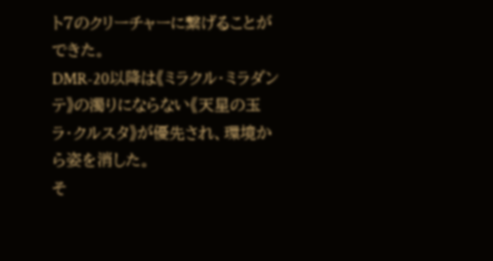ト7のクリーチャーに繋げることができた。
DMR-20以降は《ミラクル・ミラダンテ》の濁りにならない《天星の玉 ラ・クルスタ》が優先され、環境から姿を消した。
そ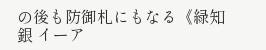の後も防御札にもなる《緑知銀 イーア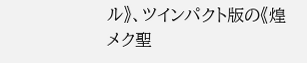ル》、ツインパクト版の《煌メク聖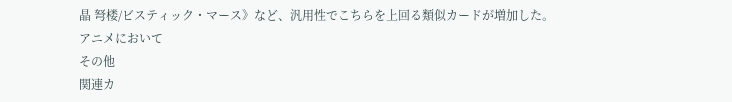晶 弩楼/ビスティック・マース》など、汎用性でこちらを上回る類似カードが増加した。
アニメにおいて
その他
関連カ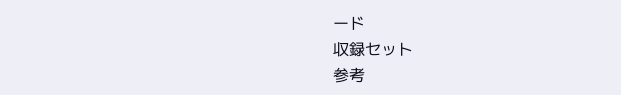ード
収録セット
参考